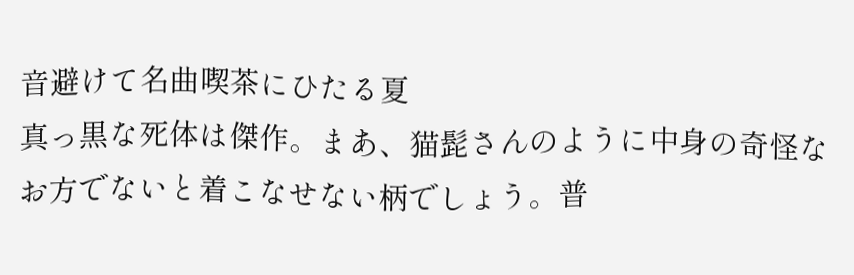音避けて名曲喫茶にひたる夏
真っ黒な死体は傑作。まあ、猫髭さんのように中身の奇怪なお方でないと着こなせない柄でしょう。普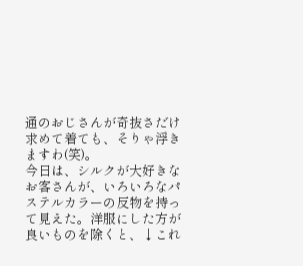通のおじさんが奇抜さだけ求めて着ても、そりゃ浮きますわ(笑)。
今日は、シルクが大好きなお客さんが、いろいろなパステルカラーの反物を持って見えた。洋服にした方が良いものを除くと、↓これ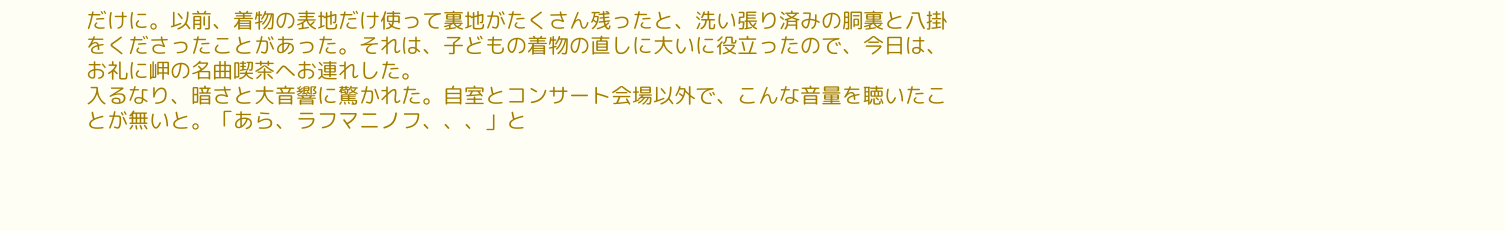だけに。以前、着物の表地だけ使って裏地がたくさん残ったと、洗い張り済みの胴裏と八掛をくださったことがあった。それは、子どもの着物の直しに大いに役立ったので、今日は、お礼に岬の名曲喫茶へお連れした。
入るなり、暗さと大音響に驚かれた。自室とコンサート会場以外で、こんな音量を聴いたことが無いと。「あら、ラフマニノフ、、、」と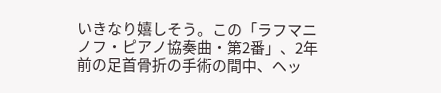いきなり嬉しそう。この「ラフマニノフ・ピアノ協奏曲・第2番」、2年前の足首骨折の手術の間中、ヘッ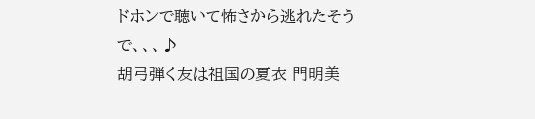ドホンで聴いて怖さから逃れたそうで、、、♪
胡弓弾く友は祖国の夏衣 門明美